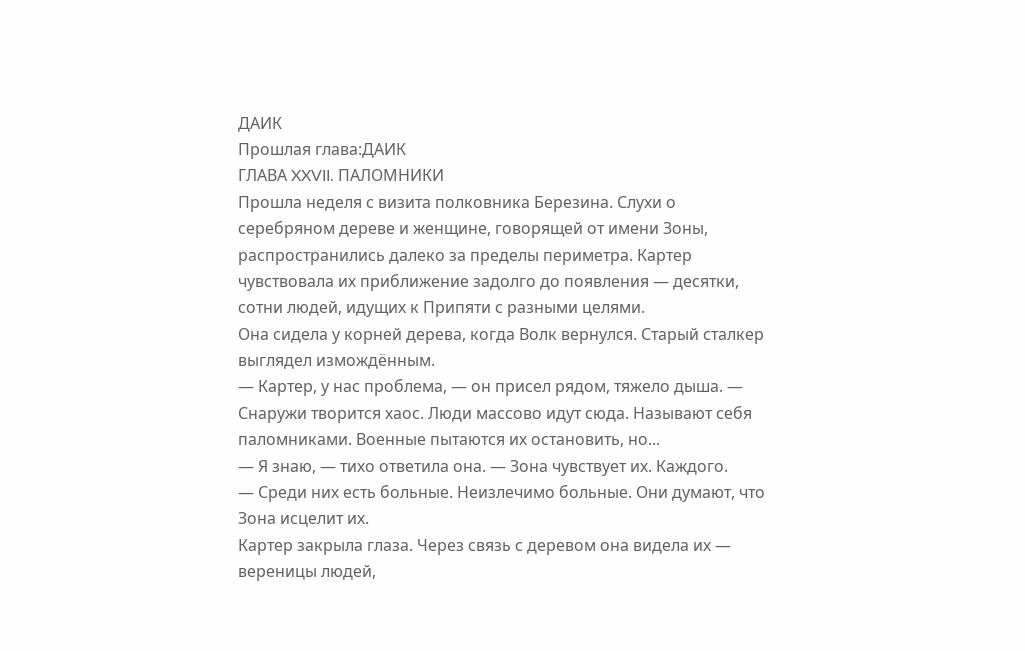ДАИК
Прошлая глава:ДАИК
ГЛАВА XXVII. ПАЛОМНИКИ
Прошла неделя с визита полковника Березина. Слухи о серебряном дереве и женщине, говорящей от имени Зоны, распространились далеко за пределы периметра. Картер чувствовала их приближение задолго до появления — десятки, сотни людей, идущих к Припяти с разными целями.
Она сидела у корней дерева, когда Волк вернулся. Старый сталкер выглядел измождённым.
— Картер, у нас проблема, — он присел рядом, тяжело дыша. — Снаружи творится хаос. Люди массово идут сюда. Называют себя паломниками. Военные пытаются их остановить, но...
— Я знаю, — тихо ответила она. — Зона чувствует их. Каждого.
— Среди них есть больные. Неизлечимо больные. Они думают, что Зона исцелит их.
Картер закрыла глаза. Через связь с деревом она видела их — вереницы людей,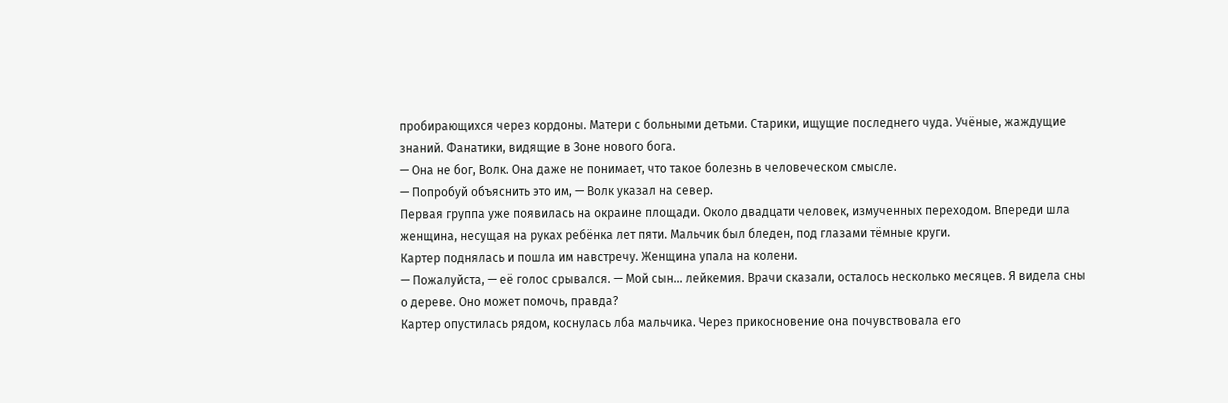пробирающихся через кордоны. Матери с больными детьми. Старики, ищущие последнего чуда. Учёные, жаждущие знаний. Фанатики, видящие в Зоне нового бога.
— Она не бог, Волк. Она даже не понимает, что такое болезнь в человеческом смысле.
— Попробуй объяснить это им, — Волк указал на север.
Первая группа уже появилась на окраине площади. Около двадцати человек, измученных переходом. Впереди шла женщина, несущая на руках ребёнка лет пяти. Мальчик был бледен, под глазами тёмные круги.
Картер поднялась и пошла им навстречу. Женщина упала на колени.
— Пожалуйста, — её голос срывался. — Мой сын... лейкемия. Врачи сказали, осталось несколько месяцев. Я видела сны о дереве. Оно может помочь, правда?
Картер опустилась рядом, коснулась лба мальчика. Через прикосновение она почувствовала его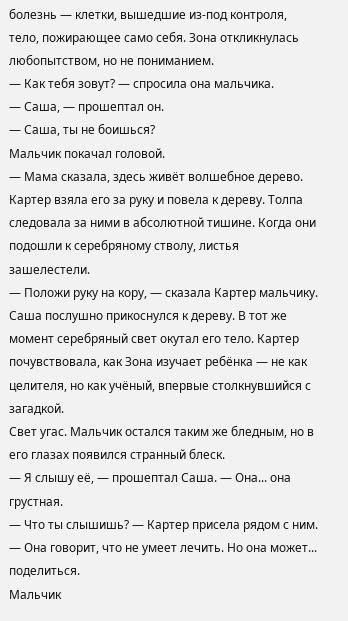болезнь — клетки, вышедшие из-под контроля, тело, пожирающее само себя. Зона откликнулась любопытством, но не пониманием.
— Как тебя зовут? — спросила она мальчика.
— Саша, — прошептал он.
— Саша, ты не боишься?
Мальчик покачал головой.
— Мама сказала, здесь живёт волшебное дерево.
Картер взяла его за руку и повела к дереву. Толпа следовала за ними в абсолютной тишине. Когда они подошли к серебряному стволу, листья зашелестели.
— Положи руку на кору, — сказала Картер мальчику.
Саша послушно прикоснулся к дереву. В тот же момент серебряный свет окутал его тело. Картер почувствовала, как Зона изучает ребёнка — не как целителя, но как учёный, впервые столкнувшийся с загадкой.
Свет угас. Мальчик остался таким же бледным, но в его глазах появился странный блеск.
— Я слышу её, — прошептал Саша. — Она... она грустная.
— Что ты слышишь? — Картер присела рядом с ним.
— Она говорит, что не умеет лечить. Но она может... поделиться.
Мальчик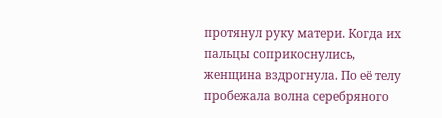протянул руку матери. Когда их пальцы соприкоснулись, женщина вздрогнула. По её телу пробежала волна серебряного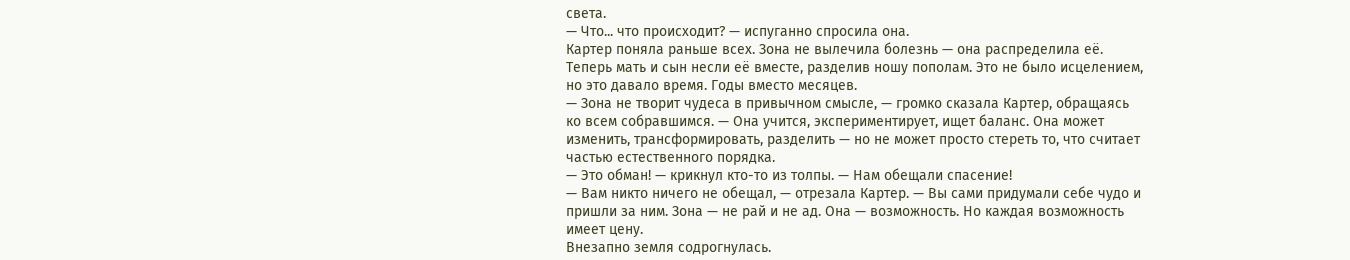света.
— Что... что происходит? — испуганно спросила она.
Картер поняла раньше всех. Зона не вылечила болезнь — она распределила её. Теперь мать и сын несли её вместе, разделив ношу пополам. Это не было исцелением, но это давало время. Годы вместо месяцев.
— Зона не творит чудеса в привычном смысле, — громко сказала Картер, обращаясь ко всем собравшимся. — Она учится, экспериментирует, ищет баланс. Она может изменить, трансформировать, разделить — но не может просто стереть то, что считает частью естественного порядка.
— Это обман! — крикнул кто-то из толпы. — Нам обещали спасение!
— Вам никто ничего не обещал, — отрезала Картер. — Вы сами придумали себе чудо и пришли за ним. Зона — не рай и не ад. Она — возможность. Но каждая возможность имеет цену.
Внезапно земля содрогнулась.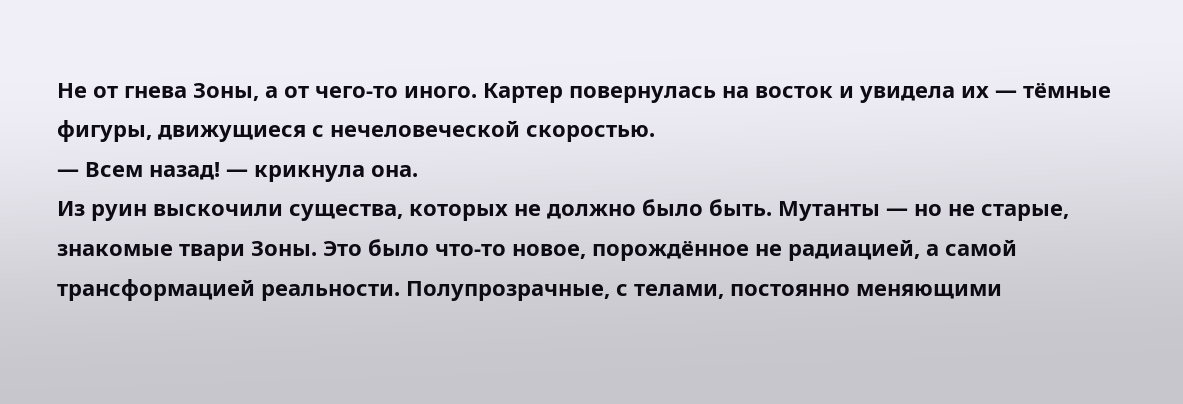Не от гнева Зоны, а от чего-то иного. Картер повернулась на восток и увидела их — тёмные фигуры, движущиеся с нечеловеческой скоростью.
— Всем назад! — крикнула она.
Из руин выскочили существа, которых не должно было быть. Мутанты — но не старые, знакомые твари Зоны. Это было что-то новое, порождённое не радиацией, а самой трансформацией реальности. Полупрозрачные, с телами, постоянно меняющими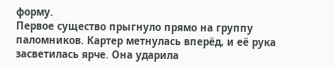форму.
Первое существо прыгнуло прямо на группу паломников. Картер метнулась вперёд, и её рука засветилась ярче. Она ударила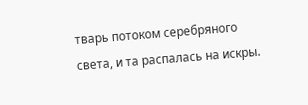тварь потоком серебряного света, и та распалась на искры.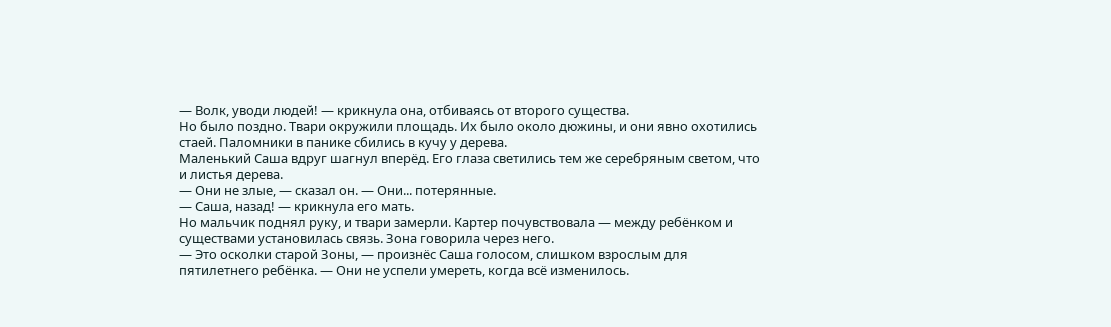— Волк, уводи людей! — крикнула она, отбиваясь от второго существа.
Но было поздно. Твари окружили площадь. Их было около дюжины, и они явно охотились стаей. Паломники в панике сбились в кучу у дерева.
Маленький Саша вдруг шагнул вперёд. Его глаза светились тем же серебряным светом, что и листья дерева.
— Они не злые, — сказал он. — Они... потерянные.
— Саша, назад! — крикнула его мать.
Но мальчик поднял руку, и твари замерли. Картер почувствовала — между ребёнком и существами установилась связь. Зона говорила через него.
— Это осколки старой Зоны, — произнёс Саша голосом, слишком взрослым для пятилетнего ребёнка. — Они не успели умереть, когда всё изменилось.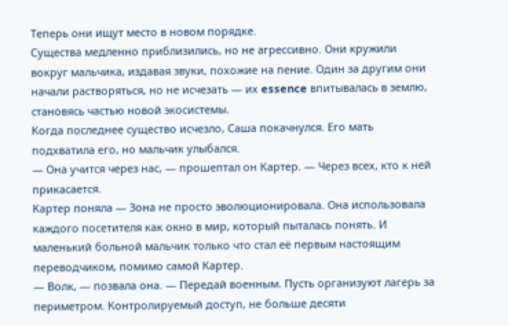Теперь они ищут место в новом порядке.
Существа медленно приблизились, но не агрессивно. Они кружили вокруг мальчика, издавая звуки, похожие на пение. Один за другим они начали растворяться, но не исчезать — их essence впитывалась в землю, становясь частью новой экосистемы.
Когда последнее существо исчезло, Саша покачнулся. Его мать подхватила его, но мальчик улыбался.
— Она учится через нас, — прошептал он Картер. — Через всех, кто к ней прикасается.
Картер поняла — Зона не просто эволюционировала. Она использовала каждого посетителя как окно в мир, который пыталась понять. И маленький больной мальчик только что стал её первым настоящим переводчиком, помимо самой Картер.
— Волк, — позвала она. — Передай военным. Пусть организуют лагерь за периметром. Контролируемый доступ, не больше десяти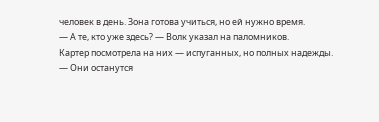человек в день. Зона готова учиться, но ей нужно время.
— А те, кто уже здесь? — Волк указал на паломников.
Картер посмотрела на них — испуганных, но полных надежды.
— Они останутся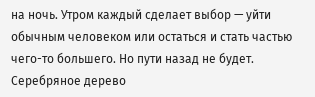на ночь. Утром каждый сделает выбор — уйти обычным человеком или остаться и стать частью чего-то большего. Но пути назад не будет.
Серебряное дерево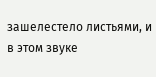зашелестело листьями, и в этом звуке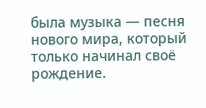была музыка — песня нового мира, который только начинал своё рождение.